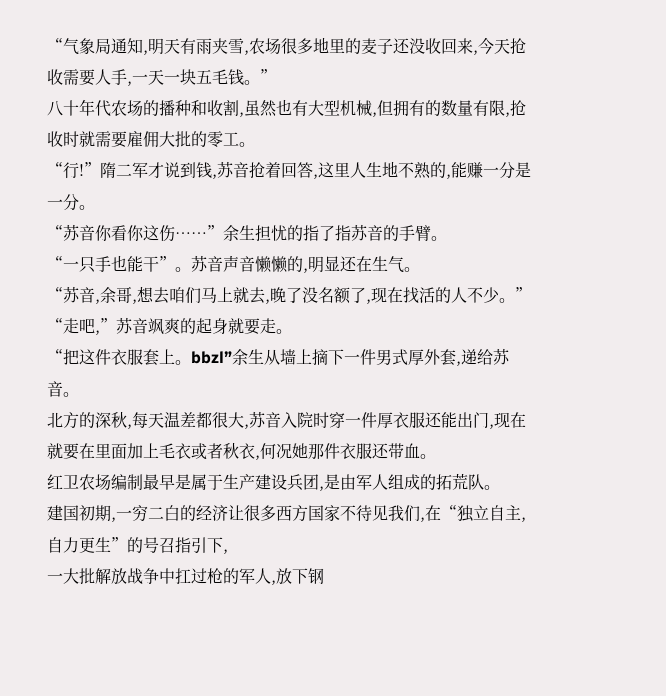“气象局通知,明天有雨夹雪,农场很多地里的麦子还没收回来,今天抢收需要人手,一天一块五毛钱。”
八十年代农场的播种和收割,虽然也有大型机械,但拥有的数量有限,抢收时就需要雇佣大批的零工。
“行!”隋二军才说到钱,苏音抢着回答,这里人生地不熟的,能赚一分是一分。
“苏音你看你这伤……”余生担忧的指了指苏音的手臂。
“一只手也能干”。苏音声音懒懒的,明显还在生气。
“苏音,余哥,想去咱们马上就去,晚了没名额了,现在找活的人不少。”
“走吧,”苏音飒爽的起身就要走。
“把这件衣服套上。bbzl”余生从墙上摘下一件男式厚外套,递给苏音。
北方的深秋,每天温差都很大,苏音入院时穿一件厚衣服还能出门,现在就要在里面加上毛衣或者秋衣,何况她那件衣服还带血。
红卫农场编制最早是属于生产建设兵团,是由军人组成的拓荒队。
建国初期,一穷二白的经济让很多西方国家不待见我们,在“独立自主,自力更生”的号召指引下,
一大批解放战争中扛过枪的军人,放下钢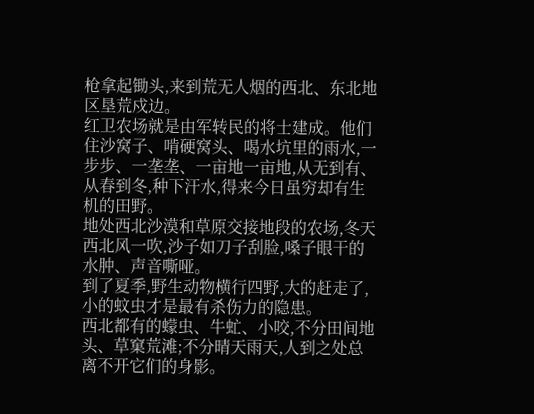枪拿起锄头,来到荒无人烟的西北、东北地区垦荒戍边。
红卫农场就是由军转民的将士建成。他们住沙窝子、啃硬窝头、喝水坑里的雨水,一步步、一垄垄、一亩地一亩地,从无到有、从春到冬,种下汗水,得来今日虽穷却有生机的田野。
地处西北沙漠和草原交接地段的农场,冬天西北风一吹,沙子如刀子刮脸,嗓子眼干的水肿、声音嘶哑。
到了夏季,野生动物横行四野,大的赶走了,小的蚊虫才是最有杀伤力的隐患。
西北都有的蠓虫、牛虻、小咬,不分田间地头、草窠荒滩;不分晴天雨天,人到之处总离不开它们的身影。